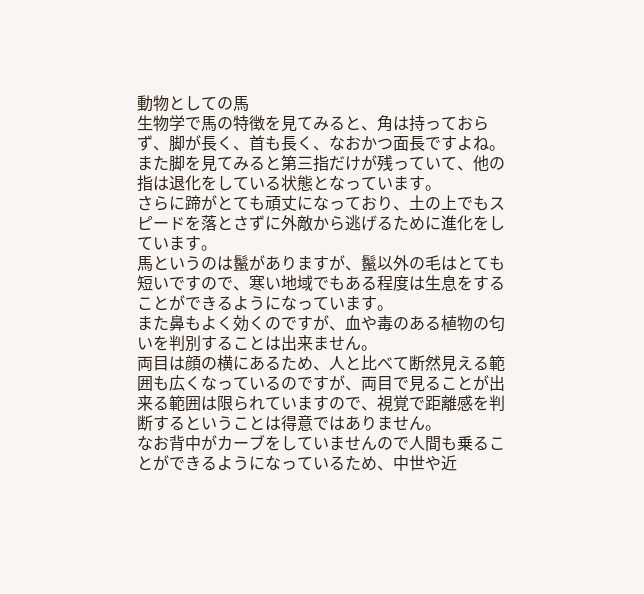動物としての馬
生物学で馬の特徴を見てみると、角は持っておらず、脚が長く、首も長く、なおかつ面長ですよね。
また脚を見てみると第三指だけが残っていて、他の指は退化をしている状態となっています。
さらに蹄がとても頑丈になっており、土の上でもスピードを落とさずに外敵から逃げるために進化をしています。
馬というのは鬣がありますが、鬣以外の毛はとても短いですので、寒い地域でもある程度は生息をすることができるようになっています。
また鼻もよく効くのですが、血や毒のある植物の匂いを判別することは出来ません。
両目は顔の横にあるため、人と比べて断然見える範囲も広くなっているのですが、両目で見ることが出来る範囲は限られていますので、視覚で距離感を判断するということは得意ではありません。
なお背中がカーブをしていませんので人間も乗ることができるようになっているため、中世や近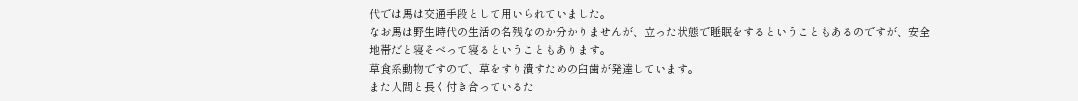代では馬は交通手段として用いられていました。
なお馬は野生時代の生活の名残なのか分かりませんが、立った状態で睡眠をするということもあるのですが、安全地帯だと寝そべって寝るということもあります。
草食系動物ですので、草をすり潰すための臼歯が発達しています。
また人間と長く付き合っているた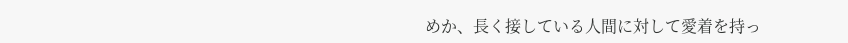めか、長く接している人間に対して愛着を持っ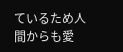ているため人間からも愛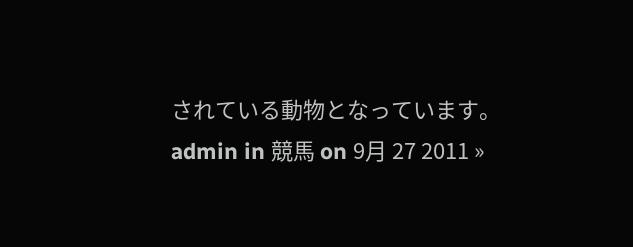されている動物となっています。
admin in 競馬 on 9月 27 2011 »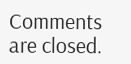Comments are closed.